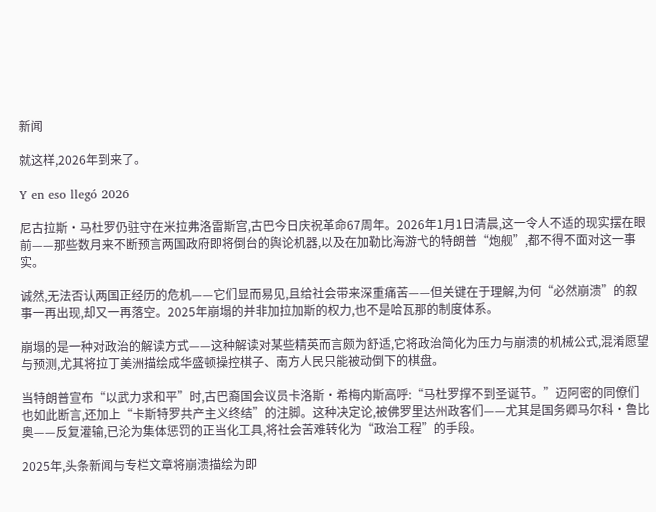新闻

就这样,2026年到来了。

Y en eso llegó 2026

尼古拉斯·马杜罗仍驻守在米拉弗洛雷斯宫,古巴今日庆祝革命67周年。2026年1月1日清晨,这一令人不适的现实摆在眼前——那些数月来不断预言两国政府即将倒台的舆论机器,以及在加勒比海游弋的特朗普“炮舰”,都不得不面对这一事实。

诚然,无法否认两国正经历的危机——它们显而易见,且给社会带来深重痛苦——但关键在于理解,为何“必然崩溃”的叙事一再出现,却又一再落空。2025年崩塌的并非加拉加斯的权力,也不是哈瓦那的制度体系。

崩塌的是一种对政治的解读方式——这种解读对某些精英而言颇为舒适,它将政治简化为压力与崩溃的机械公式,混淆愿望与预测,尤其将拉丁美洲描绘成华盛顿操控棋子、南方人民只能被动倒下的棋盘。

当特朗普宣布“以武力求和平”时,古巴裔国会议员卡洛斯·希梅内斯高呼:“马杜罗撑不到圣诞节。”迈阿密的同僚们也如此断言,还加上“卡斯特罗共产主义终结”的注脚。这种决定论,被佛罗里达州政客们——尤其是国务卿马尔科·鲁比奥——反复灌输,已沦为集体惩罚的正当化工具,将社会苦难转化为“政治工程”的手段。

2025年,头条新闻与专栏文章将崩溃描绘为即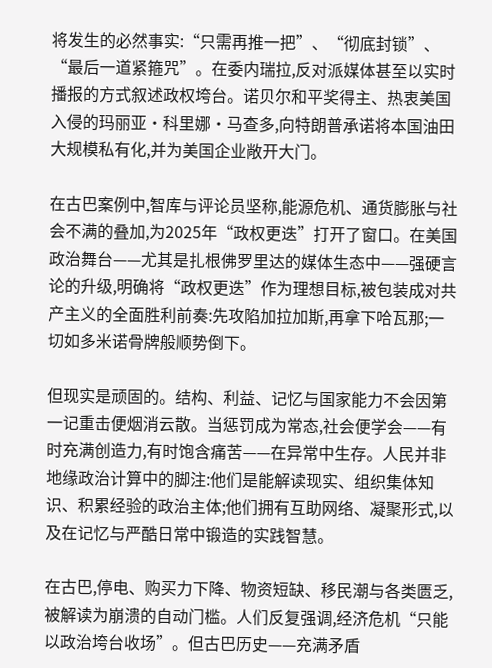将发生的必然事实:“只需再推一把”、“彻底封锁”、“最后一道紧箍咒”。在委内瑞拉,反对派媒体甚至以实时播报的方式叙述政权垮台。诺贝尔和平奖得主、热衷美国入侵的玛丽亚·科里娜·马查多,向特朗普承诺将本国油田大规模私有化,并为美国企业敞开大门。

在古巴案例中,智库与评论员坚称,能源危机、通货膨胀与社会不满的叠加,为2025年“政权更迭”打开了窗口。在美国政治舞台——尤其是扎根佛罗里达的媒体生态中——强硬言论的升级,明确将“政权更迭”作为理想目标,被包装成对共产主义的全面胜利前奏:先攻陷加拉加斯,再拿下哈瓦那;一切如多米诺骨牌般顺势倒下。

但现实是顽固的。结构、利益、记忆与国家能力不会因第一记重击便烟消云散。当惩罚成为常态,社会便学会——有时充满创造力,有时饱含痛苦——在异常中生存。人民并非地缘政治计算中的脚注:他们是能解读现实、组织集体知识、积累经验的政治主体;他们拥有互助网络、凝聚形式,以及在记忆与严酷日常中锻造的实践智慧。

在古巴,停电、购买力下降、物资短缺、移民潮与各类匮乏,被解读为崩溃的自动门槛。人们反复强调,经济危机“只能以政治垮台收场”。但古巴历史——充满矛盾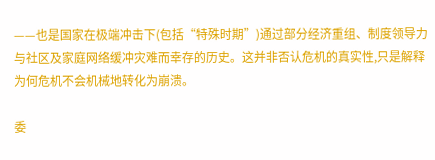——也是国家在极端冲击下(包括“特殊时期”)通过部分经济重组、制度领导力与社区及家庭网络缓冲灾难而幸存的历史。这并非否认危机的真实性,只是解释为何危机不会机械地转化为崩溃。

委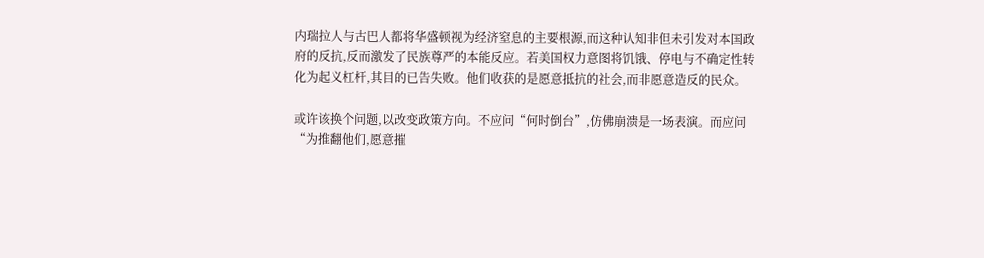内瑞拉人与古巴人都将华盛顿视为经济窒息的主要根源,而这种认知非但未引发对本国政府的反抗,反而激发了民族尊严的本能反应。若美国权力意图将饥饿、停电与不确定性转化为起义杠杆,其目的已告失败。他们收获的是愿意抵抗的社会,而非愿意造反的民众。

或许该换个问题,以改变政策方向。不应问“何时倒台”,仿佛崩溃是一场表演。而应问“为推翻他们,愿意摧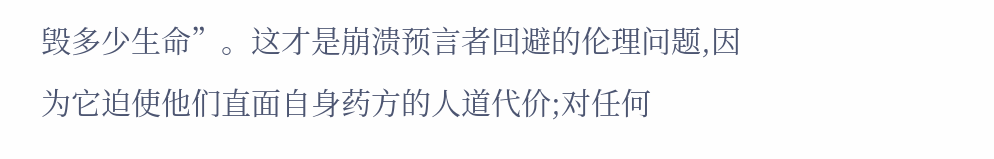毁多少生命”。这才是崩溃预言者回避的伦理问题,因为它迫使他们直面自身药方的人道代价;对任何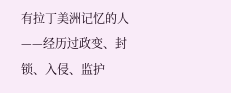有拉丁美洲记忆的人——经历过政变、封锁、入侵、监护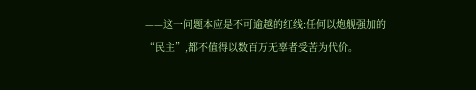——这一问题本应是不可逾越的红线:任何以炮舰强加的“民主”,都不值得以数百万无辜者受苦为代价。